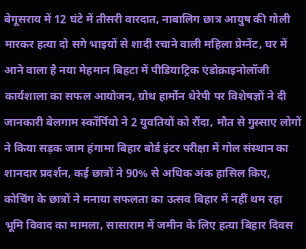बेगूसराय में 12 घंटे में तीसरी वारदात, नाबालिग छात्र आयुष की गोली मारकर हत्या दो सगे भाइयों से शादी रचाने वाली महिला प्रेग्नेंट, घर में आने वाला है नया मेहमान बिहटा में पीडियाट्रिक एंडोक्राइनोलॉजी कार्यशाला का सफल आयोजन, ग्रोथ हार्मोन थेरेपी पर विशेषज्ञों ने दी जानकारी बेलगाम स्कॉर्पियो ने 2 युवतियों को रौंदा, मौत से गुस्साए लोगों ने किया सड़क जाम हंगामा बिहार बोर्ड इंटर परीक्षा में गोल संस्थान का शानदार प्रदर्शन, कई छात्रों ने 90% से अधिक अंक हासिल किए, कोचिंग के छात्रों ने मनाया सफलता का उत्सव बिहार में नहीं थम रहा भूमि विवाद का मामला, सासाराम में जमीन के लिए हत्या बिहार दिवस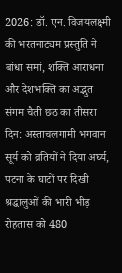2026: डॉ. एन. विजयलक्ष्मी की भरतनाट्यम प्रस्तुति ने बांधा समां, शक्ति आराधना और देशभक्ति का अद्भुत संगम चैती छठ का तीसरा दिन: अस्ताचलगामी भगवान सूर्य को व्रतियों ने दिया अर्घ्य, पटना के घाटों पर दिखी श्रद्धालुओं की भारी भीड़ रोहतास को 480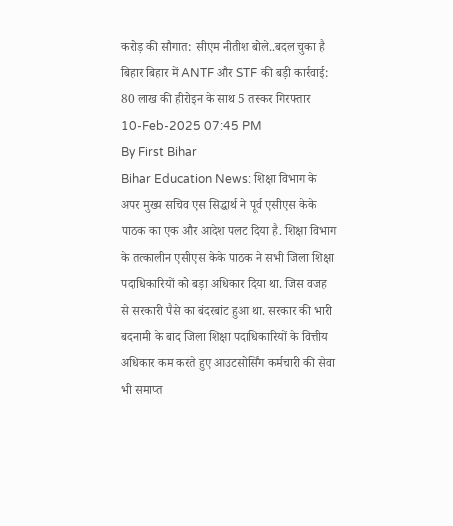करोड़ की सौगात: सीएम नीतीश बोले..बदल चुका है बिहार बिहार में ANTF और STF की बड़ी कार्रवाई: 80 लाख की हीरोइन के साथ 5 तस्कर गिरफ्तार
10-Feb-2025 07:45 PM
By First Bihar
Bihar Education News: शिक्षा विभाग के अपर मुख्य सचिव एस सिद्धार्थ ने पूर्व एसीएस केके पाठक का एक और आदेश पलट दिया है. शिक्षा विभाग के तत्कालीन एसीएस केके पाठक ने सभी जिला शिक्षा पदाधिकारियों को बड़ा अधिकार दिया था. जिस वजह से सरकारी पैसे का बंदरबांट हुआ था. सरकार की भारी बदनामी के बाद जिला शिक्षा पदाधिकारियों के वित्तीय अधिकार कम करते हुए आउटसोर्सिंग कर्मचारी की सेवा भी समाप्त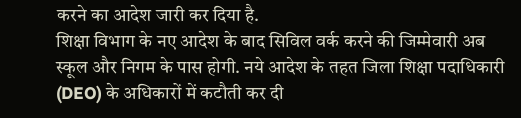करने का आदेश जारी कर दिया है.
शिक्षा विभाग के नए आदेश के बाद सिविल वर्क करने की जिम्मेवारी अब स्कूल और निगम के पास होगी. नये आदेश के तहत जिला शिक्षा पदाधिकारी (DEO) के अधिकारों में कटौती कर दी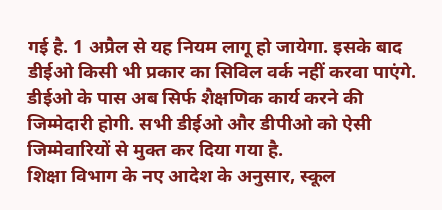गई है. 1 अप्रैल से यह नियम लागू हो जायेगा. इसके बाद डीईओ किसी भी प्रकार का सिविल वर्क नहीं करवा पाएंगे. डीईओ के पास अब सिर्फ शैक्षणिक कार्य करने की जिम्मेदारी होगी. सभी डीईओ और डीपीओ को ऐसी जिम्मेवारियों से मुक्त कर दिया गया है.
शिक्षा विभाग के नए आदेश के अनुसार, स्कूल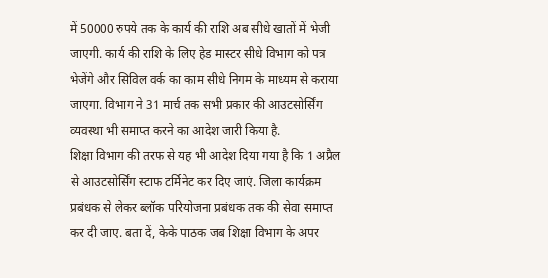में 50000 रुपये तक के कार्य की राशि अब सीधे खातों में भेजी जाएगी. कार्य की राशि के लिए हेड मास्टर सीधे विभाग को पत्र भेजेंगे और सिविल वर्क का काम सीधे निगम के माध्यम से कराया जाएगा. विभाग ने 31 मार्च तक सभी प्रकार की आउटसोर्सिंग व्यवस्था भी समाप्त करने का आदेश जारी किया है.
शिक्षा विभाग की तरफ से यह भी आदेश दिया गया है कि 1 अप्रैल से आउटसोर्सिंग स्टाफ टर्मिनेट कर दिए जाएं. जिला कार्यक्रम प्रबंधक से लेकर ब्लॉक परियोजना प्रबंधक तक की सेवा समाप्त कर दी जाए. बता दें, केके पाठक जब शिक्षा विभाग के अपर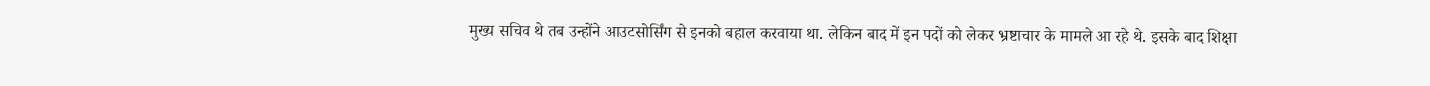मुख्य सचिव थे तब उन्होंने आउटसोर्सिंग से इनको बहाल करवाया था. लेकिन बाद में इन पदों को लेकर भ्रष्टाचार के मामले आ रहे थे. इसके बाद शिक्षा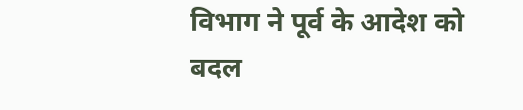विभाग ने पूर्व के आदेश को बदल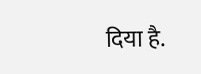दिया है.